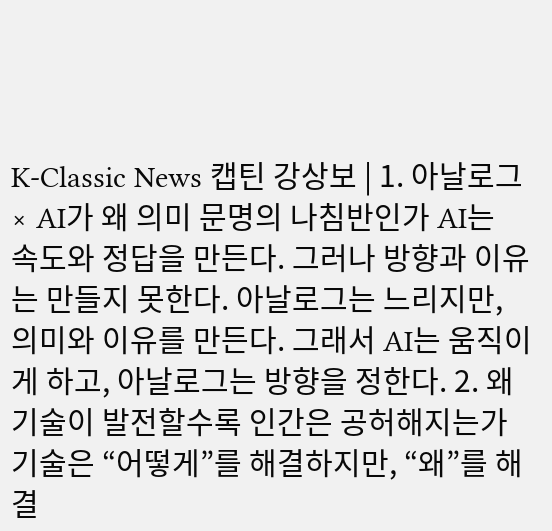K-Classic News 캡틴 강상보 | 1. 아날로그 × AI가 왜 의미 문명의 나침반인가 AI는 속도와 정답을 만든다. 그러나 방향과 이유는 만들지 못한다. 아날로그는 느리지만, 의미와 이유를 만든다. 그래서 AI는 움직이게 하고, 아날로그는 방향을 정한다. 2. 왜 기술이 발전할수록 인간은 공허해지는가 기술은 “어떻게”를 해결하지만, “왜”를 해결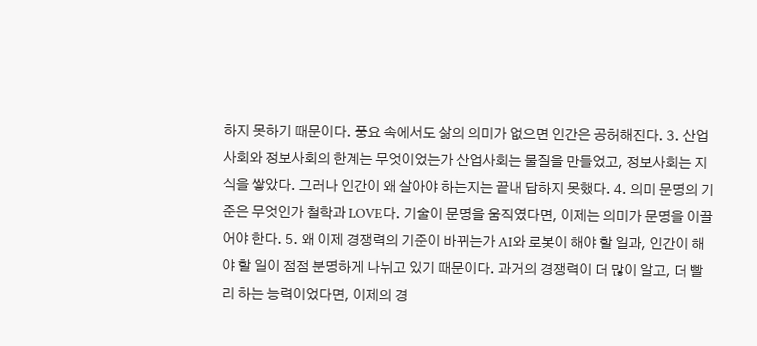하지 못하기 때문이다. 풍요 속에서도 삶의 의미가 없으면 인간은 공허해진다. 3. 산업사회와 정보사회의 한계는 무엇이었는가 산업사회는 물질을 만들었고, 정보사회는 지식을 쌓았다. 그러나 인간이 왜 살아야 하는지는 끝내 답하지 못했다. 4. 의미 문명의 기준은 무엇인가 철학과 LOVE다. 기술이 문명을 움직였다면, 이제는 의미가 문명을 이끌어야 한다. 5. 왜 이제 경쟁력의 기준이 바뀌는가 AI와 로봇이 해야 할 일과, 인간이 해야 할 일이 점점 분명하게 나뉘고 있기 때문이다. 과거의 경쟁력이 더 많이 알고, 더 빨리 하는 능력이었다면, 이제의 경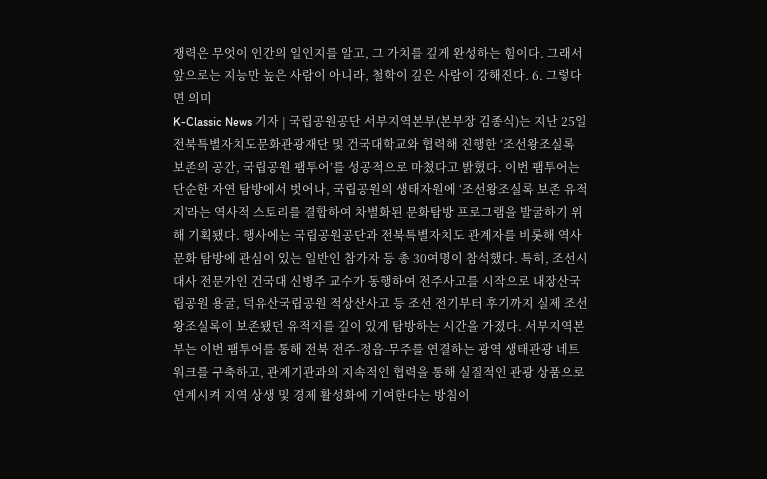쟁력은 무엇이 인간의 일인지를 알고, 그 가치를 깊게 완성하는 힘이다. 그래서 앞으로는 지능만 높은 사람이 아니라, 철학이 깊은 사람이 강해진다. 6. 그렇다면 의미
K-Classic News 기자 | 국립공원공단 서부지역본부(본부장 김종식)는 지난 25일 전북특별자치도문화관광재단 및 건국대학교와 협력해 진행한 ‘조선왕조실록 보존의 공간, 국립공원 팸투어’를 성공적으로 마쳤다고 밝혔다. 이번 팸투어는 단순한 자연 탐방에서 벗어나, 국립공원의 생태자원에 ‘조선왕조실록 보존 유적지'라는 역사적 스토리를 결합하여 차별화된 문화탐방 프로그램을 발굴하기 위해 기획됐다. 행사에는 국립공원공단과 전북특별자치도 관계자를 비롯해 역사문화 탐방에 관심이 있는 일반인 참가자 등 총 30여명이 참석했다. 특히, 조선시대사 전문가인 건국대 신병주 교수가 동행하여 전주사고를 시작으로 내장산국립공원 용굴, 덕유산국립공원 적상산사고 등 조선 전기부터 후기까지 실제 조선왕조실록이 보존됐던 유적지를 깊이 있게 탐방하는 시간을 가졌다. 서부지역본부는 이번 팸투어를 통해 전북 전주-정읍-무주를 연결하는 광역 생태관광 네트워크를 구축하고, 관계기관과의 지속적인 협력을 통해 실질적인 관광 상품으로 연계시켜 지역 상생 및 경제 활성화에 기여한다는 방침이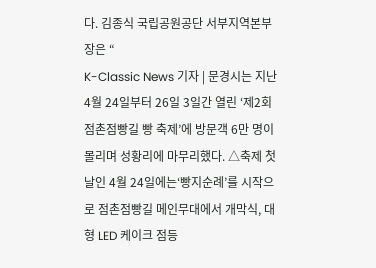다. 김종식 국립공원공단 서부지역본부장은 “
K-Classic News 기자 | 문경시는 지난 4월 24일부터 26일 3일간 열린 ‘제2회 점촌점빵길 빵 축제’에 방문객 6만 명이 몰리며 성황리에 마무리했다. △축제 첫날인 4월 24일에는‘빵지순례’를 시작으로 점촌점빵길 메인무대에서 개막식, 대형 LED 케이크 점등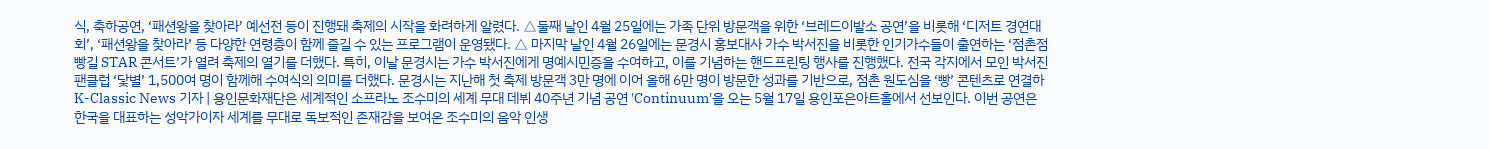식, 축하공연, ‘패션왕을 찾아라’ 예선전 등이 진행돼 축제의 시작을 화려하게 알렸다. △둘째 날인 4월 25일에는 가족 단위 방문객을 위한 ‘브레드이발소 공연’을 비롯해 ‘디저트 경연대회’, ‘패션왕을 찾아라’ 등 다양한 연령층이 함께 즐길 수 있는 프로그램이 운영됐다. △ 마지막 날인 4월 26일에는 문경시 홍보대사 가수 박서진을 비롯한 인기가수들이 출연하는 ‘점촌점빵길 STAR 콘서트’가 열려 축제의 열기를 더했다. 특히, 이날 문경시는 가수 박서진에게 명예시민증을 수여하고, 이를 기념하는 핸드프린팅 행사를 진행했다. 전국 각지에서 모인 박서진 팬클럽 ‘닻별’ 1,500여 명이 함께해 수여식의 의미를 더했다. 문경시는 지난해 첫 축제 방문객 3만 명에 이어 올해 6만 명이 방문한 성과를 기반으로, 점촌 원도심을 ‘빵’ 콘텐츠로 연결하
K-Classic News 기자 | 용인문화재단은 세계적인 소프라노 조수미의 세계 무대 데뷔 40주년 기념 공연 'Continuum'을 오는 5월 17일 용인포은아트홀에서 선보인다. 이번 공연은 한국을 대표하는 성악가이자 세계를 무대로 독보적인 존재감을 보여온 조수미의 음악 인생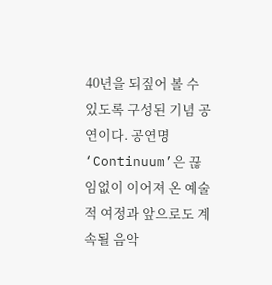40년을 되짚어 볼 수 있도록 구성된 기념 공연이다. 공연명 ‘Continuum’은 끊임없이 이어져 온 예술적 여정과 앞으로도 계속될 음악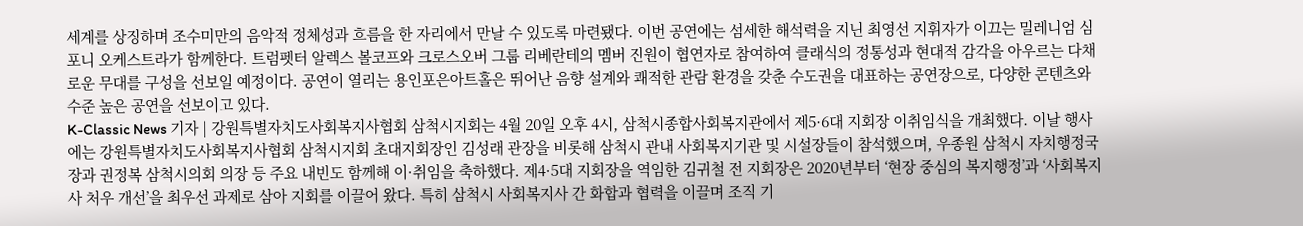세계를 상징하며 조수미만의 음악적 정체성과 흐름을 한 자리에서 만날 수 있도록 마련됐다. 이번 공연에는 섬세한 해석력을 지닌 최영선 지휘자가 이끄는 밀레니엄 심포니 오케스트라가 함께한다. 트럼펫터 알렉스 볼코프와 크로스오버 그룹 리베란테의 멤버 진원이 협연자로 참여하여 클래식의 정통성과 현대적 감각을 아우르는 다채로운 무대를 구성을 선보일 예정이다. 공연이 열리는 용인포은아트홀은 뛰어난 음향 설계와 쾌적한 관람 환경을 갖춘 수도권을 대표하는 공연장으로, 다양한 콘텐츠와 수준 높은 공연을 선보이고 있다.
K-Classic News 기자 | 강원특별자치도사회복지사협회 삼척시지회는 4월 20일 오후 4시, 삼척시종합사회복지관에서 제5·6대 지회장 이취임식을 개최했다. 이날 행사에는 강원특별자치도사회복지사협회 삼척시지회 초대지회장인 김성래 관장을 비롯해 삼척시 관내 사회복지기관 및 시설장들이 참석했으며, 우종원 삼척시 자치행정국장과 권정복 삼척시의회 의장 등 주요 내빈도 함께해 이·취임을 축하했다. 제4·5대 지회장을 역임한 김귀철 전 지회장은 2020년부터 ‘현장 중심의 복지행정’과 ‘사회복지사 처우 개선’을 최우선 과제로 삼아 지회를 이끌어 왔다. 특히 삼척시 사회복지사 간 화합과 협력을 이끌며 조직 기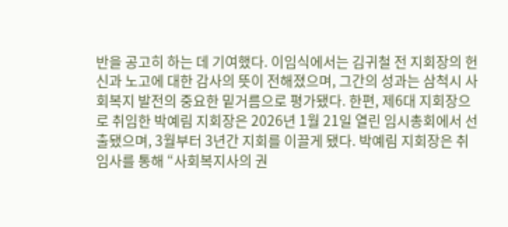반을 공고히 하는 데 기여했다. 이임식에서는 김귀철 전 지회장의 헌신과 노고에 대한 감사의 뜻이 전해졌으며, 그간의 성과는 삼척시 사회복지 발전의 중요한 밑거름으로 평가됐다. 한편, 제6대 지회장으로 취임한 박예림 지회장은 2026년 1월 21일 열린 임시총회에서 선출됐으며, 3월부터 3년간 지회를 이끌게 됐다. 박예림 지회장은 취임사를 통해 “사회복지사의 권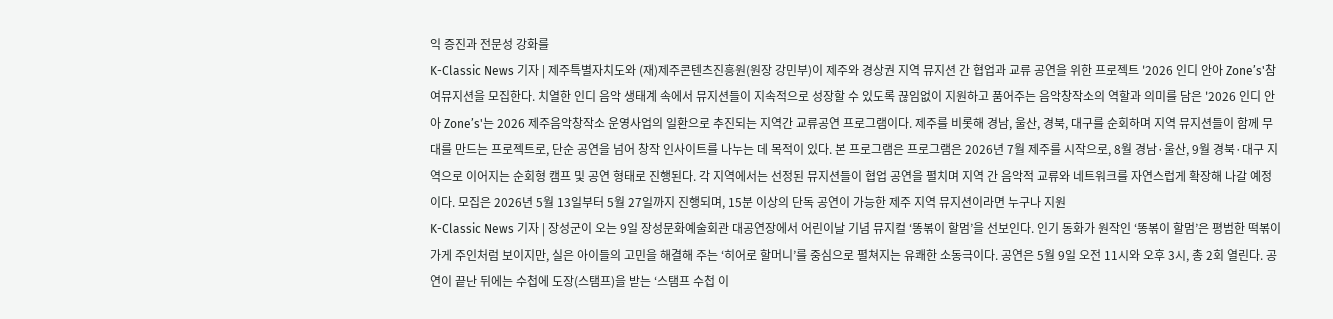익 증진과 전문성 강화를
K-Classic News 기자 | 제주특별자치도와 (재)제주콘텐츠진흥원(원장 강민부)이 제주와 경상권 지역 뮤지션 간 협업과 교류 공연을 위한 프로젝트 '2026 인디 안아 Zone’s'참여뮤지션을 모집한다. 치열한 인디 음악 생태계 속에서 뮤지션들이 지속적으로 성장할 수 있도록 끊임없이 지원하고 품어주는 음악창작소의 역할과 의미를 담은 '2026 인디 안아 Zone’s'는 2026 제주음악창작소 운영사업의 일환으로 추진되는 지역간 교류공연 프로그램이다. 제주를 비롯해 경남, 울산, 경북, 대구를 순회하며 지역 뮤지션들이 함께 무대를 만드는 프로젝트로, 단순 공연을 넘어 창작 인사이트를 나누는 데 목적이 있다. 본 프로그램은 프로그램은 2026년 7월 제주를 시작으로, 8월 경남·울산, 9월 경북·대구 지역으로 이어지는 순회형 캠프 및 공연 형태로 진행된다. 각 지역에서는 선정된 뮤지션들이 협업 공연을 펼치며 지역 간 음악적 교류와 네트워크를 자연스럽게 확장해 나갈 예정이다. 모집은 2026년 5월 13일부터 5월 27일까지 진행되며, 15분 이상의 단독 공연이 가능한 제주 지역 뮤지션이라면 누구나 지원
K-Classic News 기자 | 장성군이 오는 9일 장성문화예술회관 대공연장에서 어린이날 기념 뮤지컬 ‘똥볶이 할멈’을 선보인다. 인기 동화가 원작인 ‘똥볶이 할멈’은 평범한 떡볶이가게 주인처럼 보이지만, 실은 아이들의 고민을 해결해 주는 ‘히어로 할머니’를 중심으로 펼쳐지는 유쾌한 소동극이다. 공연은 5월 9일 오전 11시와 오후 3시, 총 2회 열린다. 공연이 끝난 뒤에는 수첩에 도장(스탬프)을 받는 ‘스탬프 수첩 이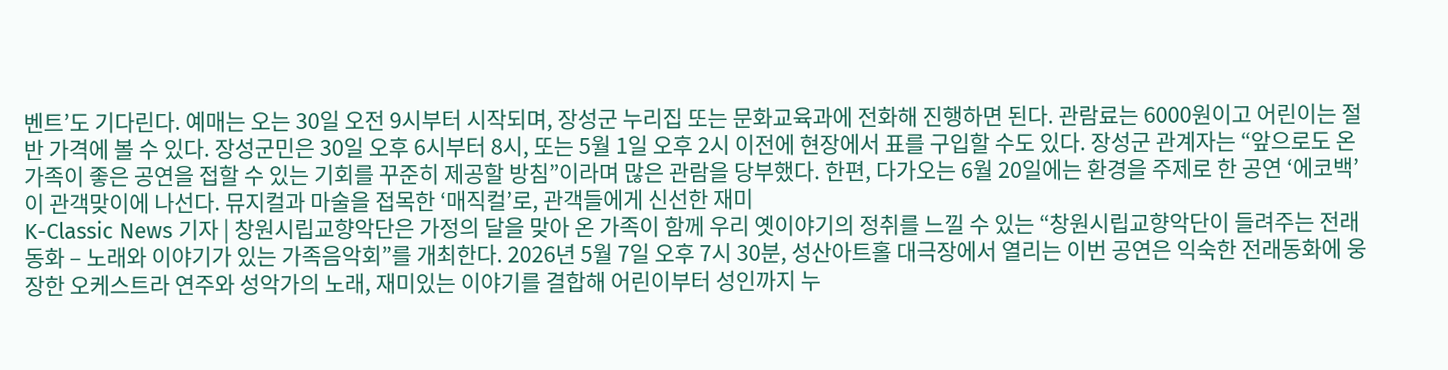벤트’도 기다린다. 예매는 오는 30일 오전 9시부터 시작되며, 장성군 누리집 또는 문화교육과에 전화해 진행하면 된다. 관람료는 6000원이고 어린이는 절반 가격에 볼 수 있다. 장성군민은 30일 오후 6시부터 8시, 또는 5월 1일 오후 2시 이전에 현장에서 표를 구입할 수도 있다. 장성군 관계자는 “앞으로도 온 가족이 좋은 공연을 접할 수 있는 기회를 꾸준히 제공할 방침”이라며 많은 관람을 당부했다. 한편, 다가오는 6월 20일에는 환경을 주제로 한 공연 ‘에코백’이 관객맞이에 나선다. 뮤지컬과 마술을 접목한 ‘매직컬’로, 관객들에게 신선한 재미
K-Classic News 기자 | 창원시립교향악단은 가정의 달을 맞아 온 가족이 함께 우리 옛이야기의 정취를 느낄 수 있는 “창원시립교향악단이 들려주는 전래동화 – 노래와 이야기가 있는 가족음악회”를 개최한다. 2026년 5월 7일 오후 7시 30분, 성산아트홀 대극장에서 열리는 이번 공연은 익숙한 전래동화에 웅장한 오케스트라 연주와 성악가의 노래, 재미있는 이야기를 결합해 어린이부터 성인까지 누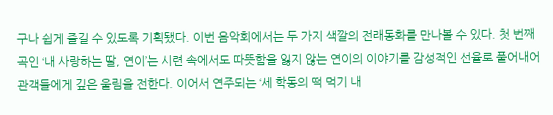구나 쉽게 즐길 수 있도록 기획됐다. 이번 음악회에서는 두 가지 색깔의 전래동화를 만나볼 수 있다. 첫 번째 곡인 ‘내 사랑하는 딸, 연이’는 시련 속에서도 따뜻함을 잃지 않는 연이의 이야기를 감성적인 선율로 풀어내어 관객들에게 깊은 울림을 전한다. 이어서 연주되는 ‘세 학동의 떡 먹기 내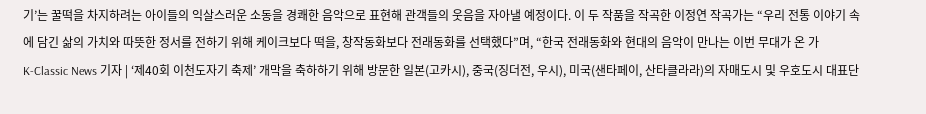기’는 꿀떡을 차지하려는 아이들의 익살스러운 소동을 경쾌한 음악으로 표현해 관객들의 웃음을 자아낼 예정이다. 이 두 작품을 작곡한 이정연 작곡가는 “우리 전통 이야기 속에 담긴 삶의 가치와 따뜻한 정서를 전하기 위해 케이크보다 떡을, 창작동화보다 전래동화를 선택했다”며, “한국 전래동화와 현대의 음악이 만나는 이번 무대가 온 가
K-Classic News 기자 | ‘제40회 이천도자기 축제’ 개막을 축하하기 위해 방문한 일본(고카시), 중국(징더전, 우시), 미국(샌타페이, 산타클라라)의 자매도시 및 우호도시 대표단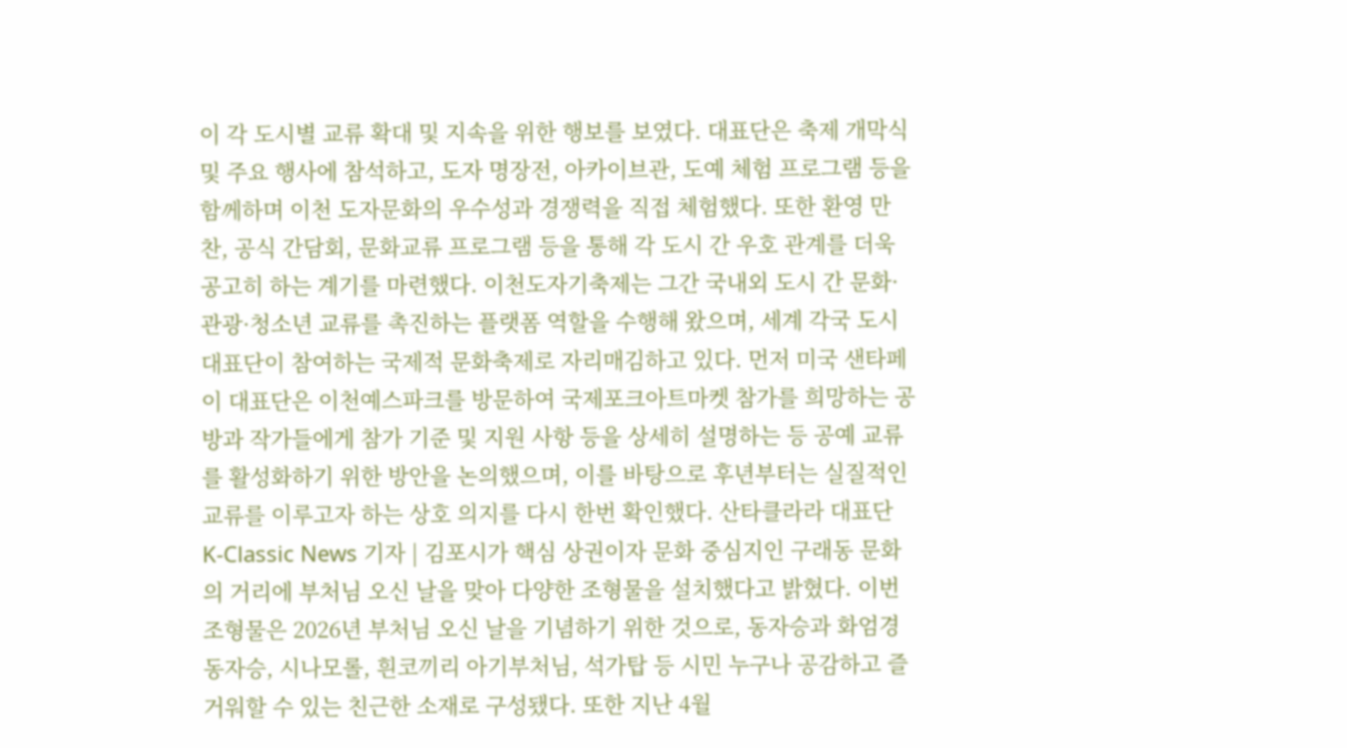이 각 도시별 교류 확대 및 지속을 위한 행보를 보였다. 대표단은 축제 개막식 및 주요 행사에 참석하고, 도자 명장전, 아카이브관, 도예 체험 프로그램 등을 함께하며 이천 도자문화의 우수성과 경쟁력을 직접 체험했다. 또한 환영 만찬, 공식 간담회, 문화교류 프로그램 등을 통해 각 도시 간 우호 관계를 더욱 공고히 하는 계기를 마련했다. 이천도자기축제는 그간 국내외 도시 간 문화·관광·청소년 교류를 촉진하는 플랫폼 역할을 수행해 왔으며, 세계 각국 도시 대표단이 참여하는 국제적 문화축제로 자리매김하고 있다. 먼저 미국 샌타페이 대표단은 이천예스파크를 방문하여 국제포크아트마켓 참가를 희망하는 공방과 작가들에게 참가 기준 및 지원 사항 등을 상세히 설명하는 등 공예 교류를 활성화하기 위한 방안을 논의했으며, 이를 바탕으로 후년부터는 실질적인 교류를 이루고자 하는 상호 의지를 다시 한번 확인했다. 산타클라라 대표단
K-Classic News 기자 | 김포시가 핵심 상권이자 문화 중심지인 구래동 문화의 거리에 부처님 오신 날을 맞아 다양한 조형물을 설치했다고 밝혔다. 이번 조형물은 2026년 부처님 오신 날을 기념하기 위한 것으로, 동자승과 화엄경 동자승, 시나모롤, 흰코끼리 아기부처님, 석가탑 등 시민 누구나 공감하고 즐거워할 수 있는 친근한 소재로 구성됐다. 또한 지난 4월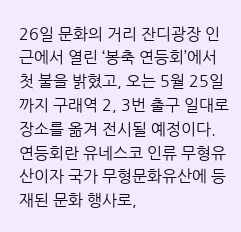26일 문화의 거리 잔디광장 인근에서 열린 ‘봉축 연등회’에서 첫 불을 밝혔고, 오는 5월 25일까지 구래역 2, 3번 출구 일대로 장소를 옮겨 전시될 예정이다. 연등회란 유네스코 인류 무형유산이자 국가 무형문화유산에 등재된 문화 행사로,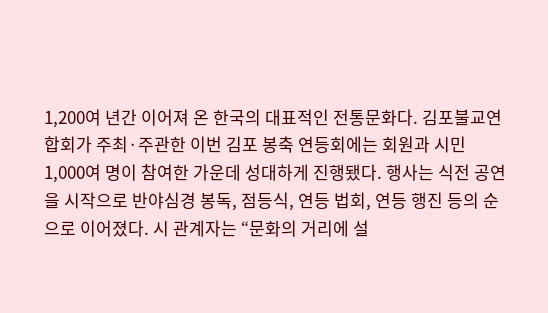1,200여 년간 이어져 온 한국의 대표적인 전통문화다. 김포불교연합회가 주최·주관한 이번 김포 봉축 연등회에는 회원과 시민 1,000여 명이 참여한 가운데 성대하게 진행됐다. 행사는 식전 공연을 시작으로 반야심경 봉독, 점등식, 연등 법회, 연등 행진 등의 순으로 이어졌다. 시 관계자는 “문화의 거리에 설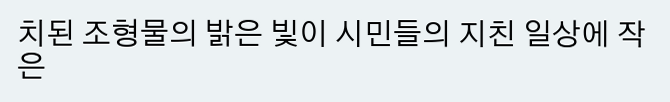치된 조형물의 밝은 빛이 시민들의 지친 일상에 작은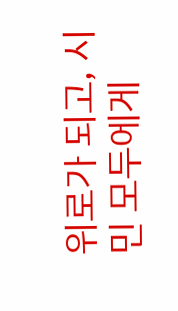위로가 되고, 시민 모두에게